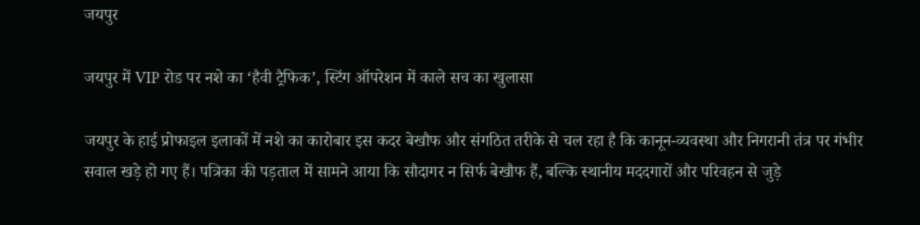जयपुर

जयपुर में VIP रोड पर नशे का ‘हैवी ट्रैफिक’, स्टिंग ऑपरेशन में काले सच का खुलासा

जयपुर के हाई प्रोफाइल इलाकों में नशे का कारोबार इस कदर बेखौफ और संगठित तरीके से चल रहा है कि कानून-व्यवस्था और निगरानी तंत्र पर गंभीर सवाल खड़े हो गए हैं। पत्रिका की पड़ताल में सामने आया कि सौदागर न सिर्फ बेखौफ हैं, बल्कि स्थानीय मददगारों और परिवहन से जुड़े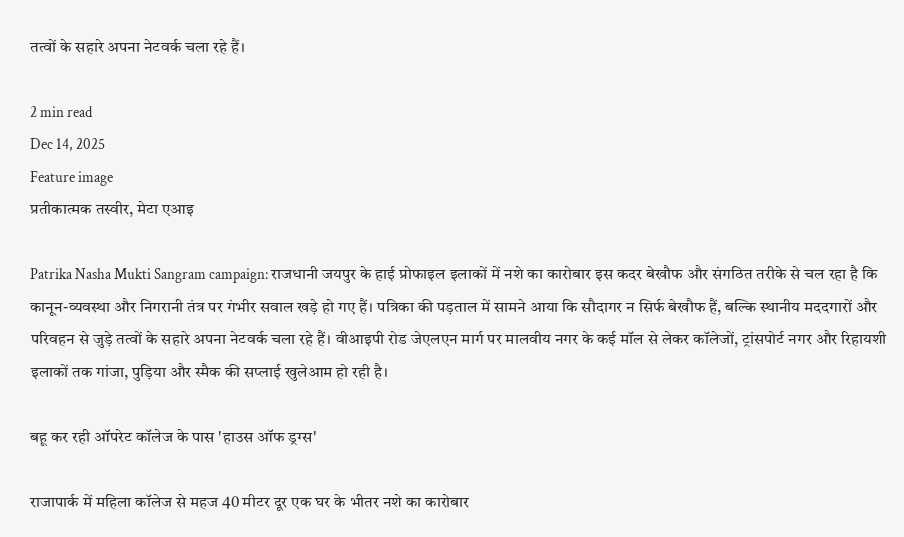तत्वों के सहारे अपना नेटवर्क चला रहे हैं।

2 min read
Dec 14, 2025
Feature image
प्रतीकात्मक तस्वीर, मेटा एआइ

Patrika Nasha Mukti Sangram campaign: राजधानी जयपुर के हाई प्रोफाइल इलाकों में नशे का कारोबार इस कदर बेखौफ और संगठित तरीके से चल रहा है कि कानून-व्यवस्था और निगरानी तंत्र पर गंभीर सवाल खड़े हो गए हैं। पत्रिका की पड़ताल में सामने आया कि सौदागर न सिर्फ बेखौफ हैं, बल्कि स्थानीय मददगारों और परिवहन से जुड़े तत्वों के सहारे अपना नेटवर्क चला रहे हैं। वीआइपी रोड जेएलएन मार्ग पर मालवीय नगर के कई मॉल से लेकर कॉलेजों, ट्रांसपोर्ट नगर और रिहायशी इलाकों तक गांजा, पुड़िया और स्मैक की सप्लाई खुलेआम हो रही है।

बहू कर रही ऑपरेट कॉलेज के पास 'हाउस ऑफ ड्रग्स'

राजापार्क में महिला कॉलेज से महज 40 मीटर दूर एक घर के भीतर नशे का कारोबार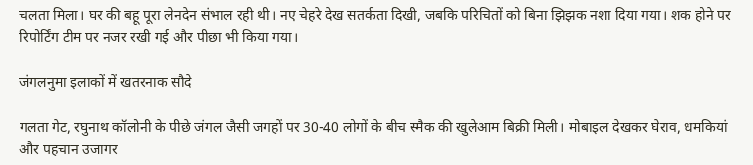चलता मिला। घर की बहू पूरा लेनदेन संभाल रही थी। नए चेहरे देख सतर्कता दिखी, जबकि परिचितों को बिना झिझक नशा दिया गया। शक होने पर रिपोर्टिंग टीम पर नजर रखी गई और पीछा भी किया गया।

जंगलनुमा इलाकों में खतरनाक सौदे

गलता गेट, रघुनाथ कॉलोनी के पीछे जंगल जैसी जगहों पर 30-40 लोगों के बीच स्मैक की खुलेआम बिक्री मिली। मोबाइल देखकर घेराव, धमकियां और पहचान उजागर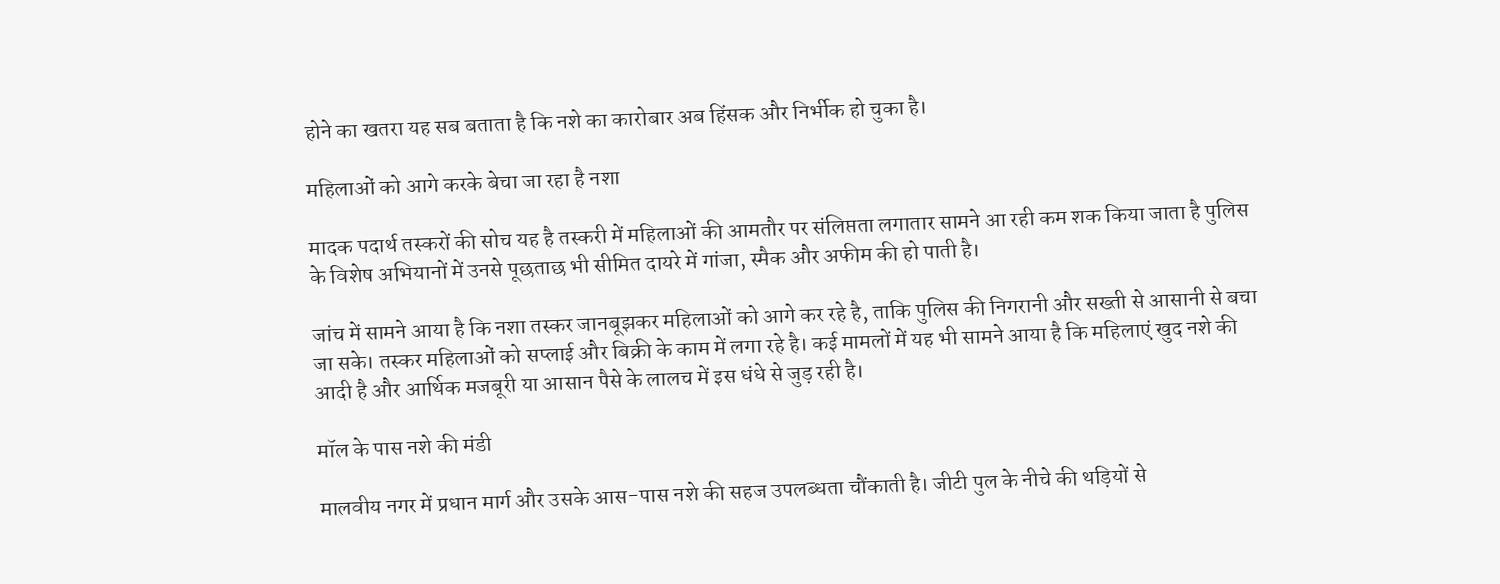होने का खतरा यह सब बताता है कि नशे का कारोबार अब हिंसक और निर्भीक हो चुका है।

महिलाओं को आगे करके बेचा जा रहा है नशा

मादक पदार्थ तस्करों की सोच यह है तस्करी में महिलाओं की आमतौर पर संलिप्तता लगातार सामने आ रही कम शक किया जाता है पुलिस के विशेष अभियानों में उनसे पूछताछ भी सीमित दायरे में गांजा, स्मैक और अफीम की हो पाती है।

जांच में सामने आया है कि नशा तस्कर जानबूझकर महिलाओं को आगे कर रहे है, ताकि पुलिस की निगरानी और सख्ती से आसानी से बचा जा सके। तस्कर महिलाओं को सप्लाई और बिक्री के काम में लगा रहे है। कई मामलों में यह भी सामने आया है कि महिलाएं खुद नशे की आदी है और आर्थिक मजबूरी या आसान पैसे के लालच में इस धंधे से जुड़ रही है।

मॉल के पास नशे की मंडी

मालवीय नगर में प्रधान मार्ग और उसके आस-पास नशे की सहज उपलब्धता चौंकाती है। जीटी पुल के नीचे की थड़ियों से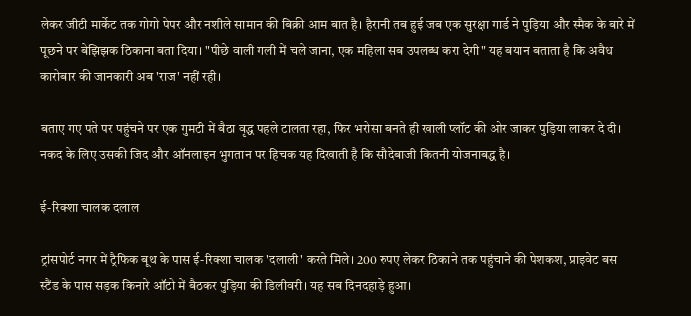लेकर जीटी मार्केट तक गोगो पेपर और नशीले सामान की बिक्री आम बात है। हैरानी तब हुई जब एक सुरक्षा गार्ड ने पुड़िया और स्मैक के बारे में पूछने पर बेझिझक ठिकाना बता दिया। "पीछे वाली गली में चले जाना, एक महिला सब उपलब्ध करा देगी" यह बयान बताता है कि अवैध कारोबार की जानकारी अब 'राज' नहीं रही।

बताए गए पते पर पहुंचने पर एक गुमटी में बैठा वृद्ध पहले टालता रहा, फिर भरोसा बनते ही खाली प्लॉट की ओर जाकर पुड़िया लाकर दे दी। नकद के लिए उसकी जिद और ऑनलाइन भुगतान पर हिचक यह दिखाती है कि सौदेबाजी कितनी योजनाबद्ध है।

ई-रिक्शा चालक दलाल

ट्रांसपोर्ट नगर में ट्रैफिक बूथ के पास ई-रिक्शा चालक 'दलाली' करते मिले। 200 रुपए लेकर ठिकाने तक पहुंचाने की पेशकश, प्राइवेट बस स्टैंड के पास सड़क किनारे ऑटो में बैठकर पुड़िया की डिलीवरी। यह सब दिनदहाड़े हुआ।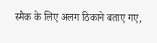स्मैक के लिए अलग ठिकाने बताए गए,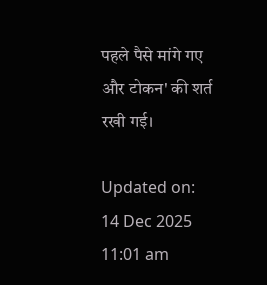पहले पैसे मांगे गए और टोकन' की शर्त रखी गई।

Updated on:
14 Dec 2025 11:01 am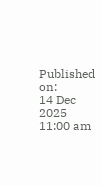Published on:
14 Dec 2025 11:00 am